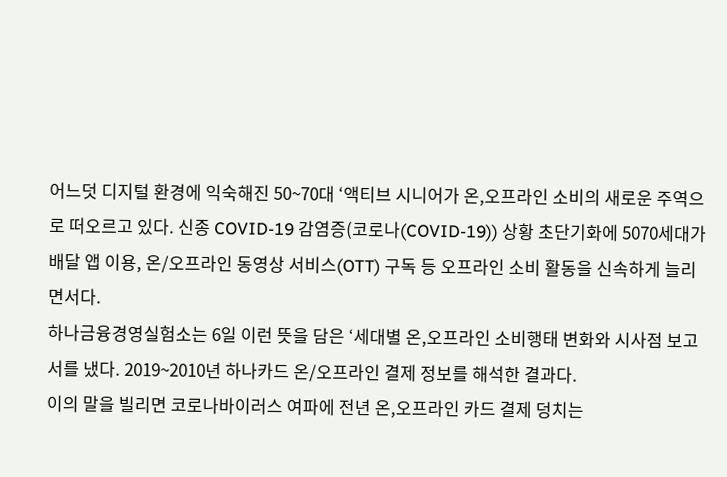어느덧 디지털 환경에 익숙해진 50~70대 ‘액티브 시니어가 온,오프라인 소비의 새로운 주역으로 떠오르고 있다. 신종 COVID-19 감염증(코로나(COVID-19)) 상황 초단기화에 5070세대가 배달 앱 이용, 온/오프라인 동영상 서비스(OTT) 구독 등 오프라인 소비 활동을 신속하게 늘리면서다.
하나금융경영실험소는 6일 이런 뜻을 담은 ‘세대별 온,오프라인 소비행태 변화와 시사점 보고서를 냈다. 2019~2010년 하나카드 온/오프라인 결제 정보를 해석한 결과다.
이의 말을 빌리면 코로나바이러스 여파에 전년 온,오프라인 카드 결제 덩치는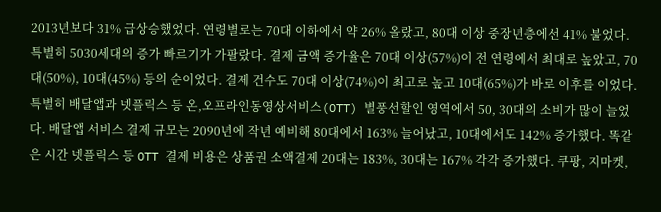2013년보다 31% 급상승했었다. 연령별로는 70대 이하에서 약 26% 올랐고, 80대 이상 중장년층에선 41% 불었다. 특별히 5030세대의 증가 빠르기가 가팔랐다. 결제 금액 증가율은 70대 이상(57%)이 전 연령에서 최대로 높았고, 70대(50%), 10대(45%) 등의 순이었다. 결제 건수도 70대 이상(74%)이 최고로 높고 10대(65%)가 바로 이후를 이었다.
특별히 배달앱과 넷플릭스 등 온,오프라인동영상서비스(OTT) 별풍선할인 영역에서 50, 30대의 소비가 많이 늘었다. 배달앱 서비스 결제 규모는 2090년에 작년 예비해 80대에서 163% 늘어났고, 10대에서도 142% 증가했다. 똑같은 시간 넷플릭스 등 OTT 결제 비용은 상품권 소액결제 20대는 183%, 30대는 167% 각각 증가했다. 쿠팡, 지마켓,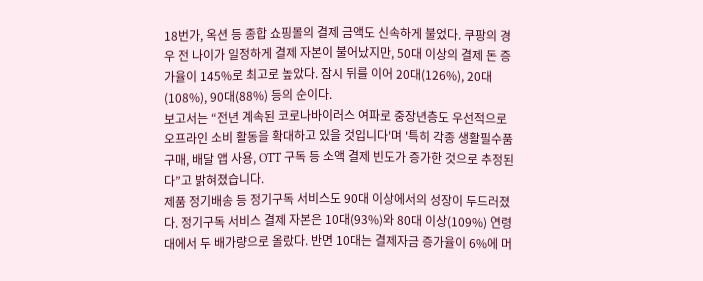18번가, 옥션 등 종합 쇼핑몰의 결제 금액도 신속하게 불었다. 쿠팡의 경우 전 나이가 일정하게 결제 자본이 불어났지만, 50대 이상의 결제 돈 증가율이 145%로 최고로 높았다. 잠시 뒤를 이어 20대(126%), 20대(108%), 90대(88%) 등의 순이다.
보고서는 “전년 계속된 코로나바이러스 여파로 중장년층도 우선적으로 오프라인 소비 활동을 확대하고 있을 것입니다'며 '특히 각종 생활필수품 구매, 배달 앱 사용, OTT 구독 등 소액 결제 빈도가 증가한 것으로 추정된다”고 밝혀졌습니다.
제품 정기배송 등 정기구독 서비스도 90대 이상에서의 성장이 두드러졌다. 정기구독 서비스 결제 자본은 10대(93%)와 80대 이상(109%) 연령대에서 두 배가량으로 올랐다. 반면 10대는 결제자금 증가율이 6%에 머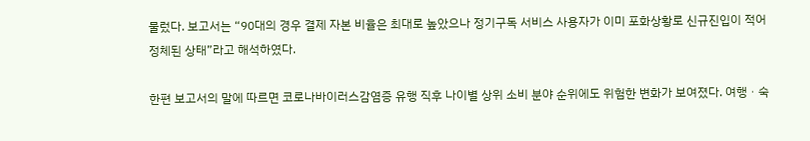물렀다. 보고서는 “90대의 경우 결제 자본 비율은 최대로 높았으나 정기구독 서비스 사용자가 이미 포화상황로 신규진입이 적어 정체된 상태”라고 해석하였다.

한편 보고서의 말에 따르면 코로나바이러스감염증 유행 직후 나이별 상위 소비 분야 순위에도 위험한 변화가 보여졌다. 여행ㆍ숙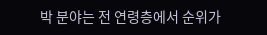박 분야는 전 연령층에서 순위가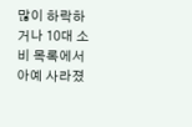많이 하락하거나 10대 소비 목록에서 아예 사라졌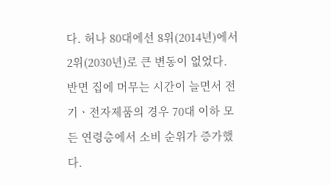다. 허나 80대에선 8위(2014년)에서 2위(2030년)로 큰 변동이 없었다. 반면 집에 머무는 시간이 늘면서 전기ㆍ전자제품의 경우 70대 이하 모든 연령층에서 소비 순위가 증가했다.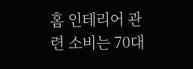홈 인테리어 관련 소비는 70대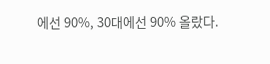에선 90%, 30대에선 90% 올랐다.